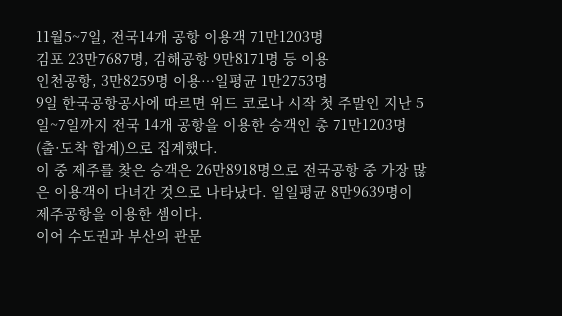11월5~7일, 전국14개 공항 이용객 71만1203명
김포 23만7687명, 김해공항 9만8171명 등 이용
인천공항, 3만8259명 이용…일평균 1만2753명
9일 한국공항공사에 따르면 위드 코로나 시작 첫 주말인 지난 5일~7일까지 전국 14개 공항을 이용한 승객인 총 71만1203명(출·도착 합계)으로 집계했다.
이 중 제주를 찾은 승객은 26만8918명으로 전국공항 중 가장 많은 이용객이 다녀간 것으로 나타났다. 일일평균 8만9639명이 제주공항을 이용한 셈이다.
이어 수도권과 부산의 관문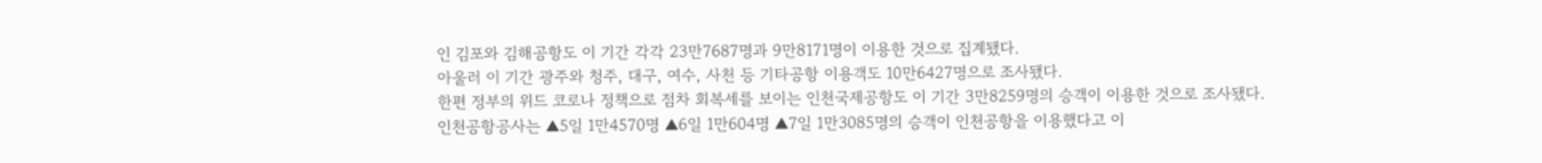인 김포와 김해공항도 이 기간 각각 23만7687명과 9만8171명이 이용한 것으로 집계됐다.
아울러 이 기간 광주와 청주, 대구, 여수, 사천 등 기타공항 이용객도 10만6427명으로 조사됐다.
한편 정부의 위드 코로나 정책으로 점차 회복세를 보이는 인천국제공항도 이 기간 3만8259명의 승객이 이용한 것으로 조사됐다.
인천공항공사는 ▲5일 1만4570명 ▲6일 1만604명 ▲7일 1만3085명의 승객이 인천공항을 이용했다고 이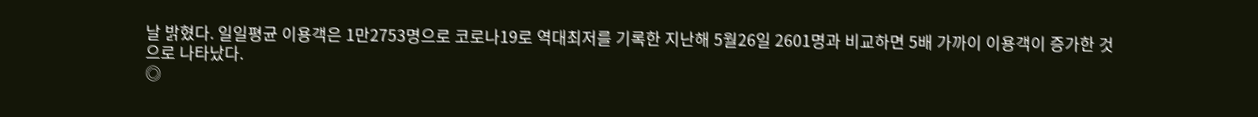날 밝혔다. 일일평균 이용객은 1만2753명으로 코로나19로 역대최저를 기록한 지난해 5월26일 2601명과 비교하면 5배 가까이 이용객이 증가한 것으로 나타났다.
◎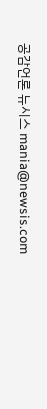공감언론 뉴시스 mania@newsis.com